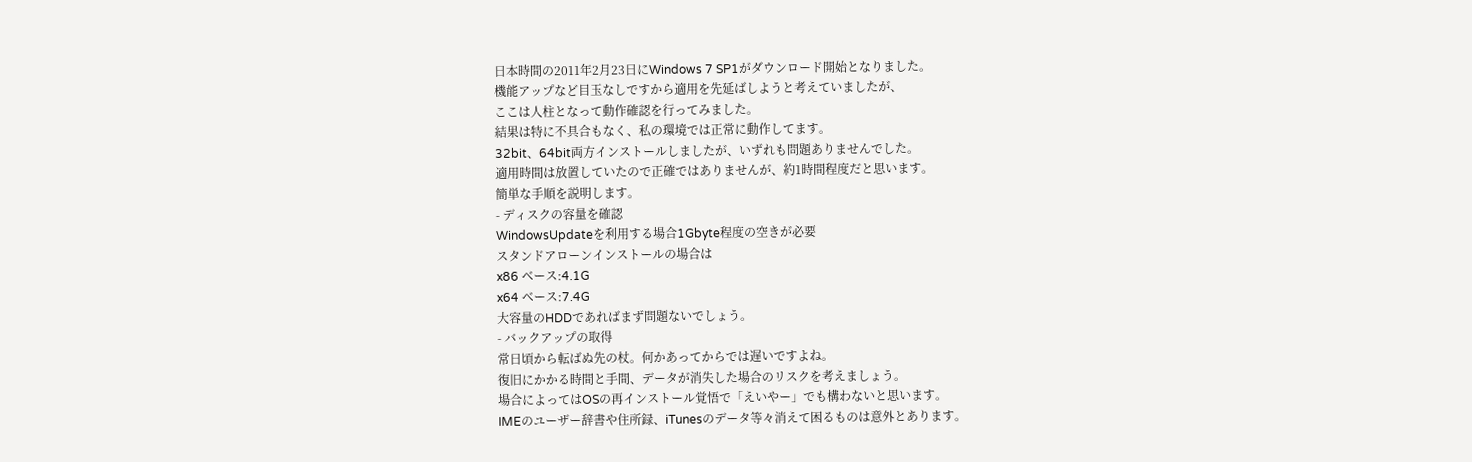日本時間の2011年2月23日にWindows 7 SP1がダウンロード開始となりました。
機能アップなど目玉なしですから適用を先延ばしようと考えていましたが、
ここは人柱となって動作確認を行ってみました。
結果は特に不具合もなく、私の環境では正常に動作してます。
32bit、64bit両方インストールしましたが、いずれも問題ありませんでした。
適用時間は放置していたので正確ではありませんが、約1時間程度だと思います。
簡単な手順を説明します。
- ディスクの容量を確認
WindowsUpdateを利用する場合1Gbyte程度の空きが必要
スタンドアローンインストールの場合は
x86 ベース:4.1G
x64 ベース:7.4G
大容量のHDDであればまず問題ないでしょう。
- バックアップの取得
常日頃から転ばぬ先の杖。何かあってからでは遅いですよね。
復旧にかかる時間と手間、データが消失した場合のリスクを考えましょう。
場合によってはOSの再インストール覚悟で「えいやー」でも構わないと思います。
IMEのユーザー辞書や住所録、iTunesのデータ等々消えて困るものは意外とあります。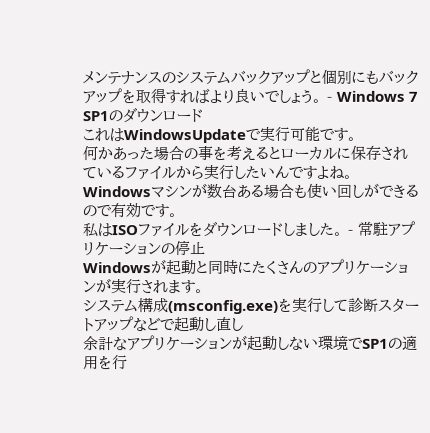メンテナンスのシステムバックアップと個別にもバックアップを取得すればより良いでしょう。 - Windows 7 SP1のダウンロード
これはWindowsUpdateで実行可能です。
何かあった場合の事を考えるとローカルに保存されているファイルから実行したいんですよね。
Windowsマシンが数台ある場合も使い回しができるので有効です。
私はISOファイルをダウンロードしました。 - 常駐アプリケーションの停止
Windowsが起動と同時にたくさんのアプリケーションが実行されます。
システム構成(msconfig.exe)を実行して診断スタートアップなどで起動し直し
余計なアプリケーションが起動しない環境でSP1の適用を行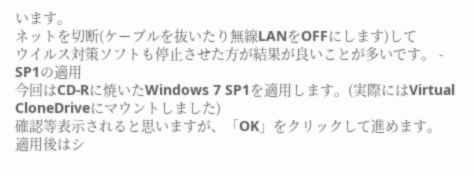います。
ネットを切断(ケーブルを抜いたり無線LANをOFFにします)して
ウイルス対策ソフトも停止させた方が結果が良いことが多いです。 - SP1の適用
今回はCD-Rに焼いたWindows 7 SP1を適用します。(実際にはVirtual CloneDriveにマウントしました)
確認等表示されると思いますが、「OK」をクリックして進めます。
適用後はシ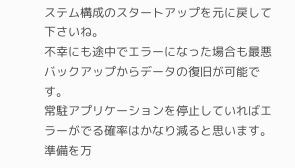ステム構成のスタートアップを元に戻して下さいね。
不幸にも途中でエラーになった場合も最悪バックアップからデータの復旧が可能です。
常駐アプリケーションを停止していればエラーがでる確率はかなり減ると思います。
準備を万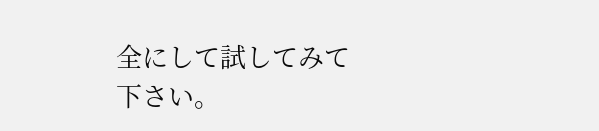全にして試してみて下さい。